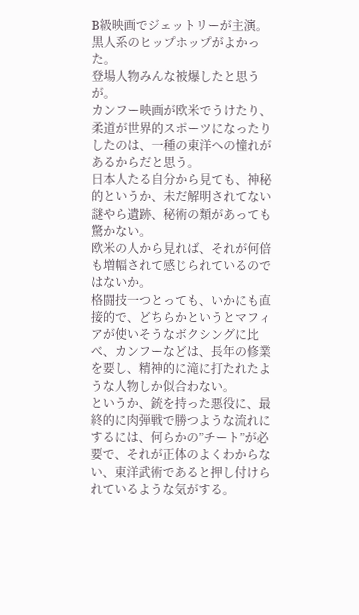B級映画でジェットリーが主演。黒人系のヒップホップがよかった。
登場人物みんな被爆したと思うが。
カンフー映画が欧米でうけたり、柔道が世界的スポーツになったりしたのは、一種の東洋への憧れがあるからだと思う。
日本人たる自分から見ても、神秘的というか、未だ解明されてない謎やら遺跡、秘術の類があっても驚かない。
欧米の人から見れば、それが何倍も増幅されて感じられているのではないか。
格闘技一つとっても、いかにも直接的で、どちらかというとマフィアが使いそうなボクシングに比べ、カンフーなどは、長年の修業を要し、精神的に滝に打たれたような人物しか似合わない。
というか、銃を持った悪役に、最終的に肉弾戦で勝つような流れにするには、何らかの”チート”が必要で、それが正体のよくわからない、東洋武術であると押し付けられているような気がする。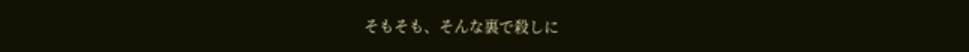そもそも、そんな裏で殺しに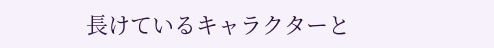長けているキャラクターと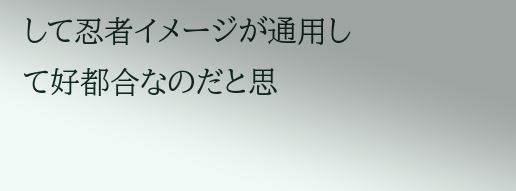して忍者イメージが通用して好都合なのだと思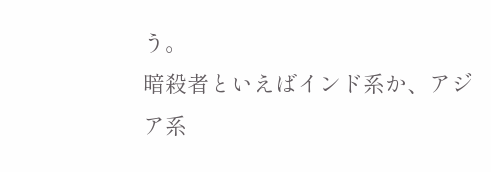う。
暗殺者といえばインド系か、アジア系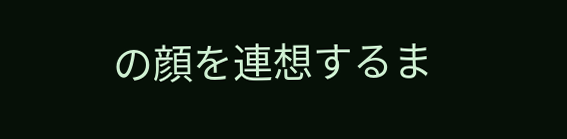の顔を連想するま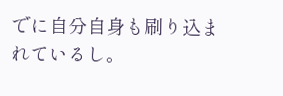でに自分自身も刷り込まれているし。